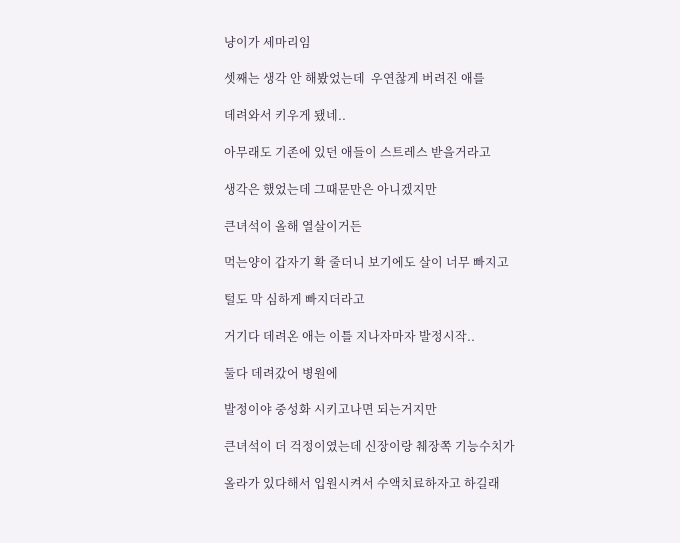냥이가 세마리임

셋째는 생각 안 해봤었는데  우연찮게 버려진 애를

데려와서 키우게 됐네..

아무래도 기존에 있던 애들이 스트레스 받을거라고

생각은 했었는데 그때문만은 아니겠지만

큰녀석이 올해 열살이거든

먹는양이 갑자기 확 줄더니 보기에도 살이 너무 빠지고

털도 막 심하게 빠지더라고

거기다 데려온 애는 이틀 지나자마자 발정시작..

둘다 데려갔어 병원에

발정이야 중성화 시키고나면 되는거지만

큰녀석이 더 걱정이였는데 신장이랑 췌장쪽 기능수치가

올라가 있다해서 입원시켜서 수액치료하자고 하길래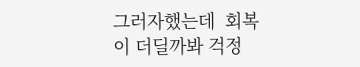그러자했는데  회복이 더딜까봐 걱정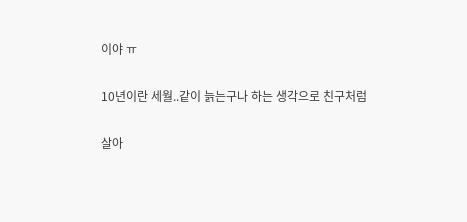이야 ㅠ

10년이란 세월..같이 늙는구나 하는 생각으로 친구처럼

살아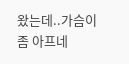왔는데..가슴이 좀 아프네